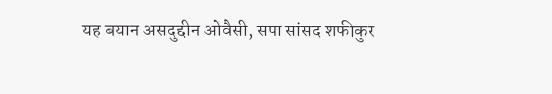यह बयान असदुद्दीन ओवैसी, सपा सांसद शफीकुर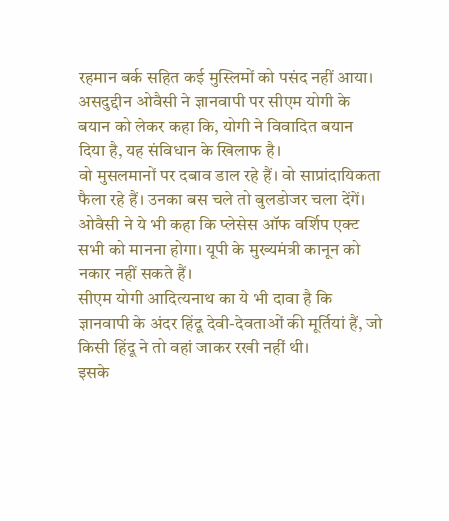रहमान बर्क सहित कई मुस्लिमों को पसंद नहीं आया।
असदुद्दीन ओवैसी ने ज्ञानवापी पर सीएम योगी के बयान को लेकर कहा कि, योगी ने विवादित बयान दिया है, यह संविधान के खिलाफ है।
वो मुसलमानों पर दबाव डाल रहे हैं। वो साप्रांदायिकता फैला रहे हैं। उनका बस चले तो बुलडोजर चला देंगें।
ओवैसी ने ये भी कहा कि प्लेसेस ऑफ वर्शिप एक्ट सभी को मानना होगा। यूपी के मुख्यमंत्री कानून को नकार नहीं सकते हैं।
सीएम योगी आदित्यनाथ का ये भी दावा है कि ज्ञानवापी के अंदर हिंदू देवी-देवताओं की मूर्तियां हैं, जो किसी हिंदू ने तो वहां जाकर रखी नहीं थी।
इसके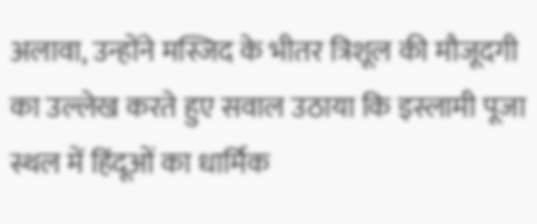अलावा, उन्होंने मस्जिद के भीतर त्रिशूल की मौजूदगी का उल्लेख करते हुए सवाल उठाया कि इस्लामी पूजा स्थल में हिंदूओं का धार्मिक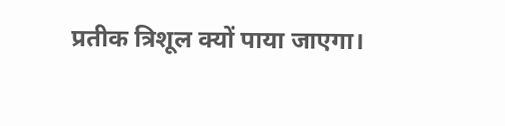प्रतीक त्रिशूल क्यों पाया जाएगा।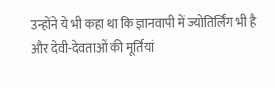उन्होंने ये भी कहा था कि ज्ञानवापी में ज्योतिर्लिंग भी है और देवी-देवताओं की मूर्तियां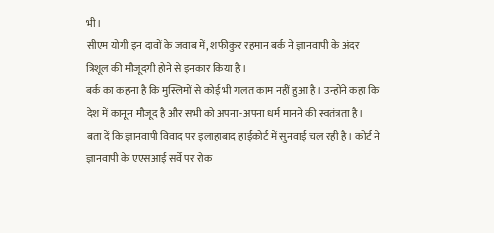भी।
सीएम योगी इन दावों के जवाब में, शफीकुर रहमान बर्क ने ज्ञानवापी के अंदर त्रिशूल की मौजूदगी होने से इनकार किया है।
बर्क का कहना है कि मुस्लिमों से कोई भी गलत काम नहीं हुआ है। उन्होंने कहा कि देश में कानून मौजूद है और सभी को अपना-अपना धर्म मानने की स्वतंत्रता है।
बता दें कि ज्ञानवापी विवाद पर इलाहाबाद हाईकोर्ट में सुनवाई चल रही है। कोर्ट ने ज्ञानवापी के एएसआई सर्वे पर रोक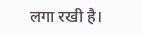लगा रखी है।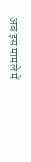अब इस मामले में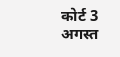कोर्ट 3 अगस्त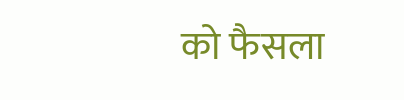को फैसला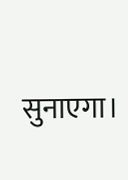सुनाएगा।